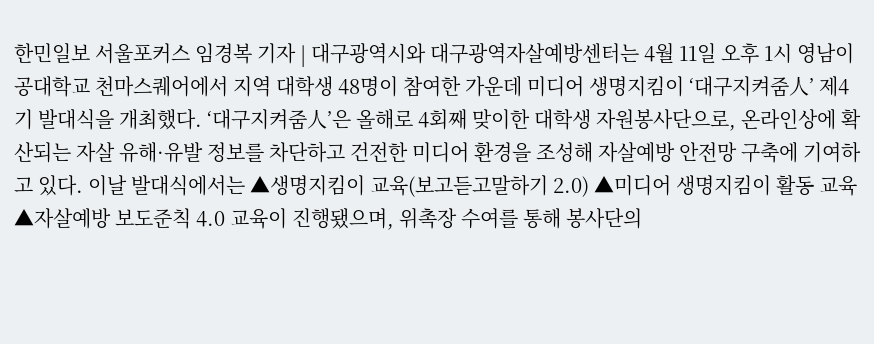한민일보 서울포커스 임경복 기자 | 대구광역시와 대구광역자살예방센터는 4월 11일 오후 1시 영남이공대학교 천마스퀘어에서 지역 대학생 48명이 참여한 가운데 미디어 생명지킴이 ‘대구지켜줌人’ 제4기 발대식을 개최했다. ‘대구지켜줌人’은 올해로 4회째 맞이한 대학생 자원봉사단으로, 온라인상에 확산되는 자살 유해·유발 정보를 차단하고 건전한 미디어 환경을 조성해 자살예방 안전망 구축에 기여하고 있다. 이날 발대식에서는 ▲생명지킴이 교육(보고듣고말하기 2.0) ▲미디어 생명지킴이 활동 교육 ▲자살예방 보도준칙 4.0 교육이 진행됐으며, 위촉장 수여를 통해 봉사단의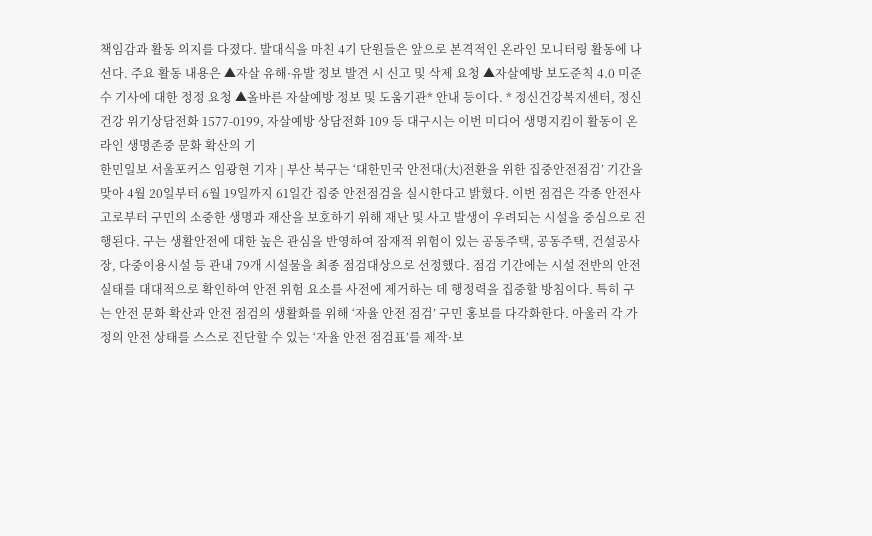책임감과 활동 의지를 다졌다. 발대식을 마친 4기 단원들은 앞으로 본격적인 온라인 모니터링 활동에 나선다. 주요 활동 내용은 ▲자살 유해·유발 정보 발견 시 신고 및 삭제 요청 ▲자살예방 보도준칙 4.0 미준수 기사에 대한 정정 요청 ▲올바른 자살예방 정보 및 도움기관* 안내 등이다. * 정신건강복지센터, 정신건강 위기상담전화 1577-0199, 자살예방 상담전화 109 등 대구시는 이번 미디어 생명지킴이 활동이 온라인 생명존중 문화 확산의 기
한민일보 서울포커스 임광현 기자 | 부산 북구는 ‘대한민국 안전대(大)전환을 위한 집중안전점검’ 기간을 맞아 4월 20일부터 6월 19일까지 61일간 집중 안전점검을 실시한다고 밝혔다. 이번 점검은 각종 안전사고로부터 구민의 소중한 생명과 재산을 보호하기 위해 재난 및 사고 발생이 우려되는 시설을 중심으로 진행된다. 구는 생활안전에 대한 높은 관심을 반영하여 잠재적 위험이 있는 공동주택, 공동주택, 건설공사장, 다중이용시설 등 관내 79개 시설물을 최종 점검대상으로 선정했다. 점검 기간에는 시설 전반의 안전 실태를 대대적으로 확인하여 안전 위험 요소를 사전에 제거하는 데 행정력을 집중할 방침이다. 특히 구는 안전 문화 확산과 안전 점검의 생활화를 위해 ‘자율 안전 점검’ 구민 홍보를 다각화한다. 아울러 각 가정의 안전 상태를 스스로 진단할 수 있는 ‘자율 안전 점검표’를 제작·보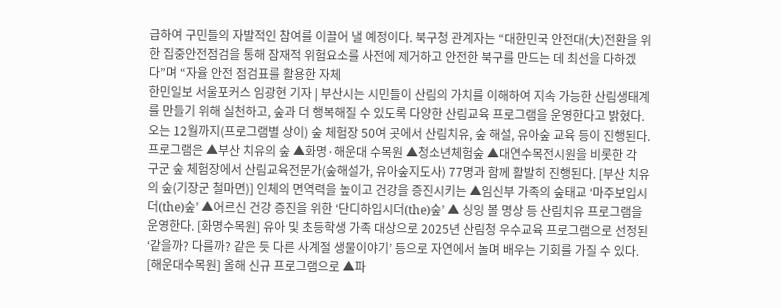급하여 구민들의 자발적인 참여를 이끌어 낼 예정이다. 북구청 관계자는 “대한민국 안전대(大)전환을 위한 집중안전점검을 통해 잠재적 위험요소를 사전에 제거하고 안전한 북구를 만드는 데 최선을 다하겠다”며 “자율 안전 점검표를 활용한 자체
한민일보 서울포커스 임광현 기자 | 부산시는 시민들이 산림의 가치를 이해하여 지속 가능한 산림생태계를 만들기 위해 실천하고, 숲과 더 행복해질 수 있도록 다양한 산림교육 프로그램을 운영한다고 밝혔다. 오는 12월까지(프로그램별 상이) 숲 체험장 50여 곳에서 산림치유, 숲 해설, 유아숲 교육 등이 진행된다. 프로그램은 ▲부산 치유의 숲 ▲화명·해운대 수목원 ▲청소년체험숲 ▲대연수목전시원을 비롯한 각 구군 숲 체험장에서 산림교육전문가(숲해설가, 유아숲지도사) 77명과 함께 활발히 진행된다. [부산 치유의 숲(기장군 철마면)] 인체의 면역력을 높이고 건강을 증진시키는 ▲임신부 가족의 숲태교 ‘마주보입시더(the)숲’ ▲어르신 건강 증진을 위한 ‘단디하입시더(the)숲’ ▲ 싱잉 볼 명상 등 산림치유 프로그램을 운영한다. [화명수목원] 유아 및 초등학생 가족 대상으로 2025년 산림청 우수교육 프로그램으로 선정된 ‘같을까? 다를까? 같은 듯 다른 사계절 생물이야기’ 등으로 자연에서 놀며 배우는 기회를 가질 수 있다. [해운대수목원] 올해 신규 프로그램으로 ▲파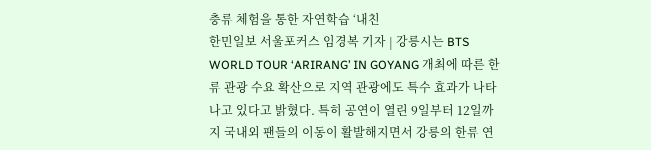충류 체험을 통한 자연학습 ‘내친
한민일보 서울포커스 임경복 기자 | 강릉시는 BTS WORLD TOUR ‘ARIRANG’ IN GOYANG 개최에 따른 한류 관광 수요 확산으로 지역 관광에도 특수 효과가 나타나고 있다고 밝혔다. 특히 공연이 열린 9일부터 12일까지 국내외 팬들의 이동이 활발해지면서 강릉의 한류 연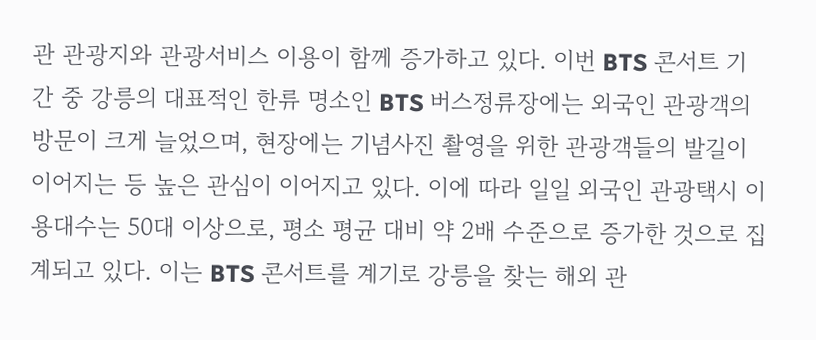관 관광지와 관광서비스 이용이 함께 증가하고 있다. 이번 BTS 콘서트 기간 중 강릉의 대표적인 한류 명소인 BTS 버스정류장에는 외국인 관광객의 방문이 크게 늘었으며, 현장에는 기념사진 촬영을 위한 관광객들의 발길이 이어지는 등 높은 관심이 이어지고 있다. 이에 따라 일일 외국인 관광택시 이용대수는 50대 이상으로, 평소 평균 대비 약 2배 수준으로 증가한 것으로 집계되고 있다. 이는 BTS 콘서트를 계기로 강릉을 찾는 해외 관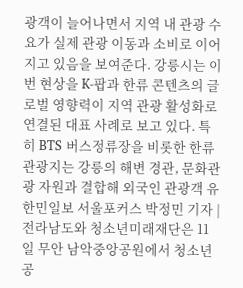광객이 늘어나면서 지역 내 관광 수요가 실제 관광 이동과 소비로 이어지고 있음을 보여준다. 강릉시는 이번 현상을 K-팝과 한류 콘텐츠의 글로벌 영향력이 지역 관광 활성화로 연결된 대표 사례로 보고 있다. 특히 BTS 버스정류장을 비롯한 한류 관광지는 강릉의 해변 경관, 문화관광 자원과 결합해 외국인 관광객 유
한민일보 서울포커스 박정민 기자 | 전라남도와 청소년미래재단은 11일 무안 남악중앙공원에서 청소년 공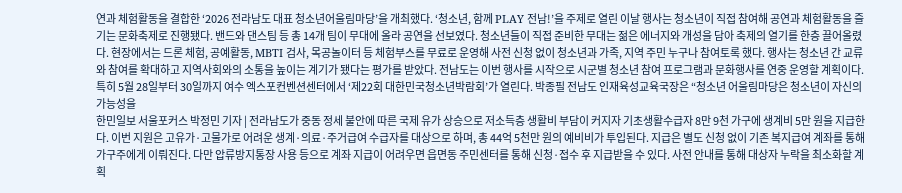연과 체험활동을 결합한 ‘2026 전라남도 대표 청소년어울림마당’을 개최했다. ‘청소년, 함께 PLAY 전남!’을 주제로 열린 이날 행사는 청소년이 직접 참여해 공연과 체험활동을 즐기는 문화축제로 진행됐다. 밴드와 댄스팀 등 총 14개 팀이 무대에 올라 공연을 선보였다. 청소년들이 직접 준비한 무대는 젊은 에너지와 개성을 담아 축제의 열기를 한층 끌어올렸다. 현장에서는 드론 체험, 공예활동, MBTI 검사, 목공놀이터 등 체험부스를 무료로 운영해 사전 신청 없이 청소년과 가족, 지역 주민 누구나 참여토록 했다. 행사는 청소년 간 교류와 참여를 확대하고 지역사회와의 소통을 높이는 계기가 됐다는 평가를 받았다. 전남도는 이번 행사를 시작으로 시군별 청소년 참여 프로그램과 문화행사를 연중 운영할 계획이다. 특히 5월 28일부터 30일까지 여수 엑스포컨벤션센터에서 ‘제22회 대한민국청소년박람회’가 열린다. 박종필 전남도 인재육성교육국장은 “청소년 어울림마당은 청소년이 자신의 가능성을
한민일보 서울포커스 박정민 기자 | 전라남도가 중동 정세 불안에 따른 국제 유가 상승으로 저소득층 생활비 부담이 커지자 기초생활수급자 8만 9천 가구에 생계비 5만 원을 지급한다. 이번 지원은 고유가·고물가로 어려운 생계·의료·주거급여 수급자를 대상으로 하며, 총 44억 5천만 원의 예비비가 투입된다. 지급은 별도 신청 없이 기존 복지급여 계좌를 통해 가구주에게 이뤄진다. 다만 압류방지통장 사용 등으로 계좌 지급이 어려우면 읍면동 주민센터를 통해 신청·접수 후 지급받을 수 있다. 사전 안내를 통해 대상자 누락을 최소화할 계획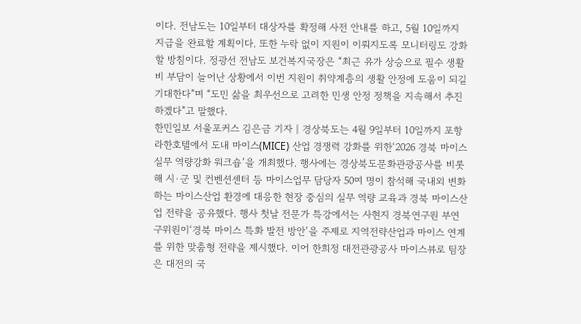이다. 전남도는 10일부터 대상자를 확정해 사전 안내를 하고, 5월 10일까지 지급을 완료할 계획이다. 또한 누락 없이 지원이 이뤄지도록 모니터링도 강화할 방침이다. 정광선 전남도 보건복지국장은 “최근 유가 상승으로 필수 생활비 부담이 늘어난 상황에서 이번 지원이 취약계층의 생활 안정에 도움이 되길 기대한다”며 “도민 삶을 최우선으로 고려한 민생 안정 정책을 지속해서 추진하겠다”고 말했다.
한민일보 서울포커스 김은금 기자 | 경상북도는 4월 9일부터 10일까지 포항 라한호텔에서 도내 마이스(MICE) 산업 경쟁력 강화를 위한‘2026 경북 마이스 실무 역량강화 워크숍’을 개최했다. 행사에는 경상북도문화관광공사를 비롯해 시·군 및 컨벤션센터 등 마이스업무 담당자 50여 명이 참석해 국내외 변화하는 마이스산업 환경에 대응한 현장 중심의 실무 역량 교육과 경북 마이스산업 전략을 공유했다. 행사 첫날 전문가 특강에서는 사현지 경북연구원 부연구위원이‘경북 마이스 특화 발전 방안’을 주제로 지역전략산업과 마이스 연계를 위한 맞춤형 전략을 제시했다. 이어 한희정 대전관광공사 마이스뷰로 팀장은 대전의 국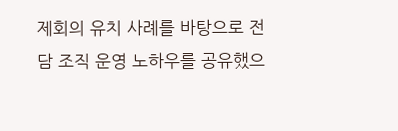제회의 유치 사례를 바탕으로 전담 조직 운영 노하우를 공유했으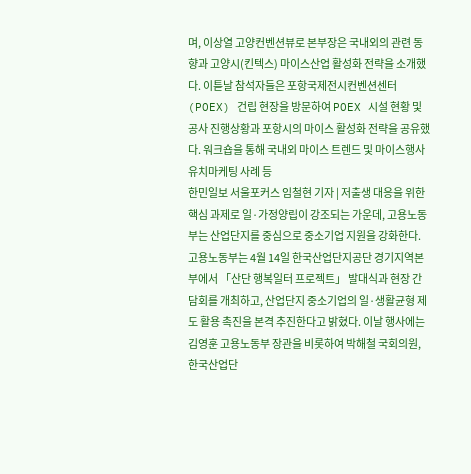며, 이상열 고양컨벤션뷰로 본부장은 국내외의 관련 동향과 고양시(킨텍스) 마이스산업 활성화 전략을 소개했다. 이튿날 참석자들은 포항국제전시컨벤션센터(POEX) 건립 현장을 방문하여 POEX 시설 현황 및 공사 진행상황과 포항시의 마이스 활성화 전략을 공유했다. 워크숍을 통해 국내외 마이스 트렌드 및 마이스행사 유치마케팅 사례 등
한민일보 서울포커스 임철현 기자 | 저출생 대응을 위한 핵심 과제로 일·가정양립이 강조되는 가운데, 고용노동부는 산업단지를 중심으로 중소기업 지원을 강화한다. 고용노동부는 4월 14일 한국산업단지공단 경기지역본부에서 「산단 행복일터 프로젝트」 발대식과 현장 간담회를 개최하고, 산업단지 중소기업의 일·생활균형 제도 활용 촉진을 본격 추진한다고 밝혔다. 이날 행사에는 김영훈 고용노동부 장관을 비롯하여 박해철 국회의원, 한국산업단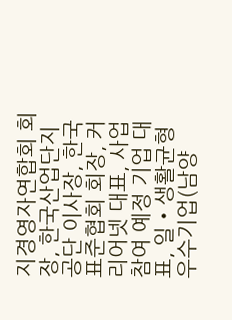지경영자연합회 회장, 한국산업단지공단 이사장, 한국표준협회 회장, 커리어넷 대표, 사업 참여 예정 기업 대표, 일・생활균형 우수기업(남양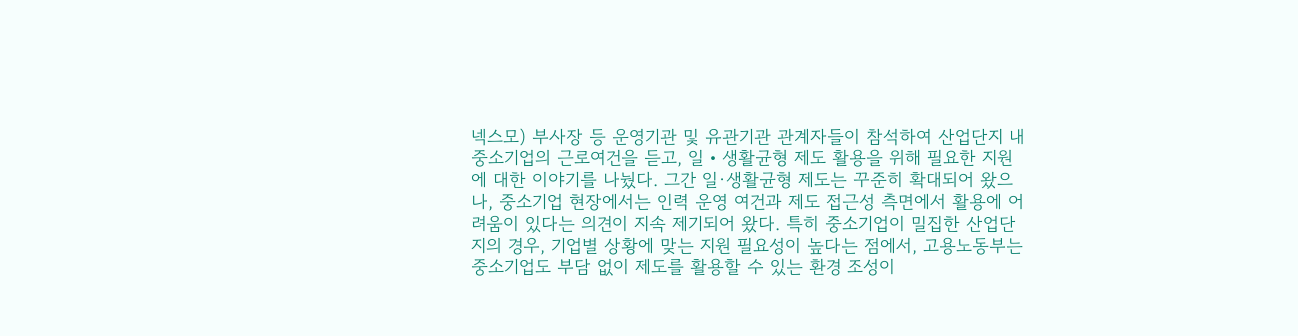넥스모) 부사장 등 운영기관 및 유관기관 관계자들이 참석하여 산업단지 내 중소기업의 근로여건을 듣고, 일・생활균형 제도 활용을 위해 필요한 지원에 대한 이야기를 나눴다. 그간 일·생활균형 제도는 꾸준히 확대되어 왔으나, 중소기업 현장에서는 인력 운영 여건과 제도 접근성 측면에서 활용에 어려움이 있다는 의견이 지속 제기되어 왔다. 특히 중소기업이 밀집한 산업단지의 경우, 기업별 상황에 맞는 지원 필요성이 높다는 점에서, 고용노동부는 중소기업도 부담 없이 제도를 활용할 수 있는 환경 조성이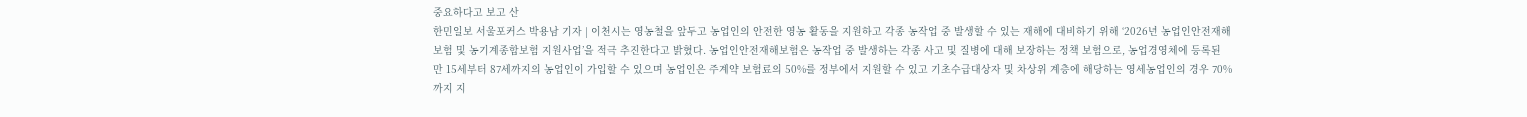중요하다고 보고 산
한민일보 서울포커스 박용남 기자 | 이천시는 영농철을 앞두고 농업인의 안전한 영농 활동을 지원하고 각종 농작업 중 발생할 수 있는 재해에 대비하기 위해 ‘2026년 농업인안전재해보험 및 농기계종합보험 지원사업’을 적극 추진한다고 밝혔다. 농업인안전재해보험은 농작업 중 발생하는 각종 사고 및 질병에 대해 보장하는 정책 보험으로, 농업경영체에 등록된 만 15세부터 87세까지의 농업인이 가입할 수 있으며 농업인은 주계약 보험료의 50%를 정부에서 지원할 수 있고 기초수급대상자 및 차상위 계층에 해당하는 영세농업인의 경우 70%까지 지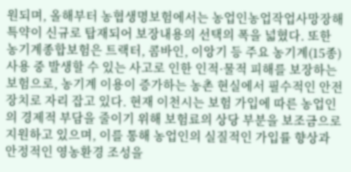원되며, 올해부터 농협생명보험에서는 농업인농업작업사망장해특약이 신규로 탑재되어 보장내용의 선택의 폭을 넓혔다. 또한 농기계종합보험은 트랙터, 콤바인, 이앙기 등 주요 농기계(15종) 사용 중 발생할 수 있는 사고로 인한 인적·물적 피해를 보장하는 보험으로, 농기계 이용이 증가하는 농촌 현실에서 필수적인 안전장치로 자리 잡고 있다. 현재 이천시는 보험 가입에 따른 농업인의 경제적 부담을 줄이기 위해 보험료의 상당 부분을 보조금으로 지원하고 있으며, 이를 통해 농업인의 실질적인 가입률 향상과 안정적인 영농환경 조성을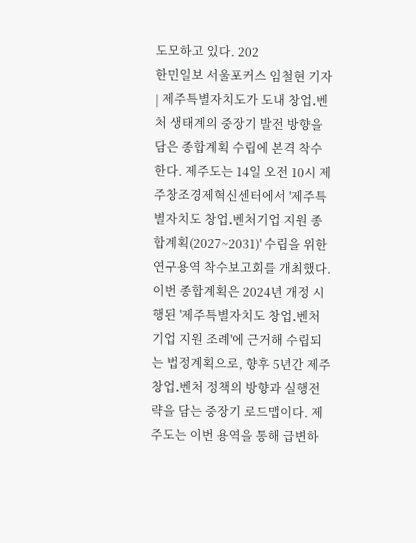도모하고 있다. 202
한민일보 서울포커스 임철현 기자 | 제주특별자치도가 도내 창업․벤처 생태계의 중장기 발전 방향을 담은 종합계획 수립에 본격 착수한다. 제주도는 14일 오전 10시 제주창조경제혁신센터에서 '제주특별자치도 창업․벤처기업 지원 종합계획(2027~2031)' 수립을 위한 연구용역 착수보고회를 개최했다. 이번 종합계획은 2024년 개정 시행된 '제주특별자치도 창업․벤처기업 지원 조례'에 근거해 수립되는 법정계획으로, 향후 5년간 제주 창업․벤처 정책의 방향과 실행전략을 담는 중장기 로드맵이다. 제주도는 이번 용역을 통해 급변하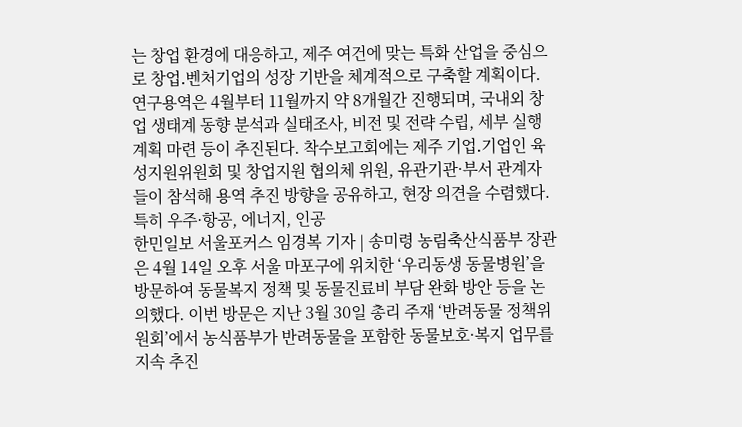는 창업 환경에 대응하고, 제주 여건에 맞는 특화 산업을 중심으로 창업․벤처기업의 성장 기반을 체계적으로 구축할 계획이다. 연구용역은 4월부터 11월까지 약 8개월간 진행되며, 국내외 창업 생태계 동향 분석과 실태조사, 비전 및 전략 수립, 세부 실행계획 마련 등이 추진된다. 착수보고회에는 제주 기업․기업인 육성지원위원회 및 창업지원 협의체 위원, 유관기관·부서 관계자들이 참석해 용역 추진 방향을 공유하고, 현장 의견을 수렴했다. 특히 우주·항공, 에너지, 인공
한민일보 서울포커스 임경복 기자 | 송미령 농림축산식품부 장관은 4월 14일 오후 서울 마포구에 위치한 ‘우리동생 동물병원’을 방문하여 동물복지 정책 및 동물진료비 부담 완화 방안 등을 논의했다. 이번 방문은 지난 3월 30일 총리 주재 ‘반려동물 정책위원회’에서 농식품부가 반려동물을 포함한 동물보호·복지 업무를 지속 추진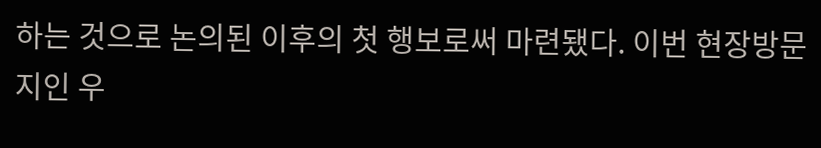하는 것으로 논의된 이후의 첫 행보로써 마련됐다. 이번 현장방문지인 우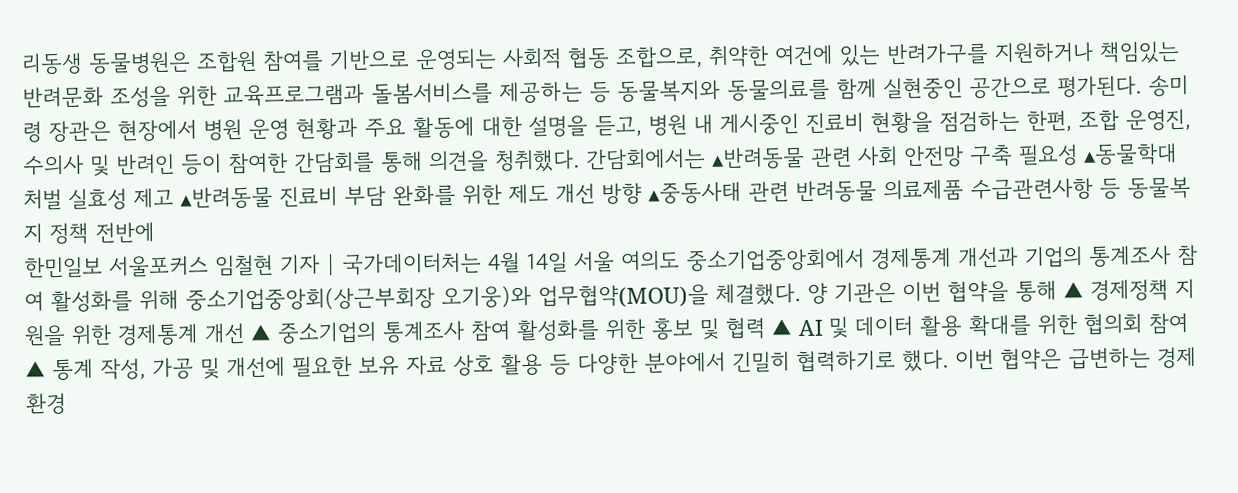리동생 동물병원은 조합원 참여를 기반으로 운영되는 사회적 협동 조합으로, 취약한 여건에 있는 반려가구를 지원하거나 책임있는 반려문화 조성을 위한 교육프로그램과 돌봄서비스를 제공하는 등 동물복지와 동물의료를 함께 실현중인 공간으로 평가된다. 송미령 장관은 현장에서 병원 운영 현황과 주요 활동에 대한 설명을 듣고, 병원 내 게시중인 진료비 현황을 점검하는 한편, 조합 운영진, 수의사 및 반려인 등이 참여한 간담회를 통해 의견을 청취했다. 간담회에서는 ▴반려동물 관련 사회 안전망 구축 필요성 ▴동물학대 처벌 실효성 제고 ▴반려동물 진료비 부담 완화를 위한 제도 개선 방향 ▴중동사태 관련 반려동물 의료제품 수급관련사항 등 동물복지 정책 전반에
한민일보 서울포커스 임철현 기자 | 국가데이터처는 4월 14일 서울 여의도 중소기업중앙회에서 경제통계 개선과 기업의 통계조사 참여 활성화를 위해 중소기업중앙회(상근부회장 오기웅)와 업무협약(MOU)을 체결했다. 양 기관은 이번 협약을 통해 ▲ 경제정책 지원을 위한 경제통계 개선 ▲ 중소기업의 통계조사 참여 활성화를 위한 홍보 및 협력 ▲ AI 및 데이터 활용 확대를 위한 협의회 참여 ▲ 통계 작성, 가공 및 개선에 필요한 보유 자료 상호 활용 등 다양한 분야에서 긴밀히 협력하기로 했다. 이번 협약은 급변하는 경제환경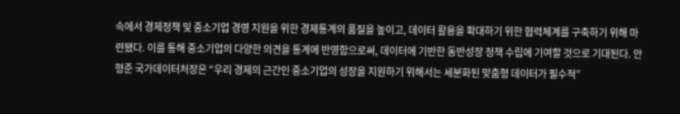속에서 경제정책 및 중소기업 경영 지원을 위한 경제통계의 품질을 높이고, 데이터 활용을 확대하기 위한 협력체계를 구축하기 위해 마련됐다. 이를 통해 중소기업의 다양한 의견을 통계에 반영함으로써, 데이터에 기반한 동반성장 정책 수립에 기여할 것으로 기대된다. 안형준 국가데이터처장은 “우리 경제의 근간인 중소기업의 성장을 지원하기 위해서는 세분화된 맞춤형 데이터가 필수적”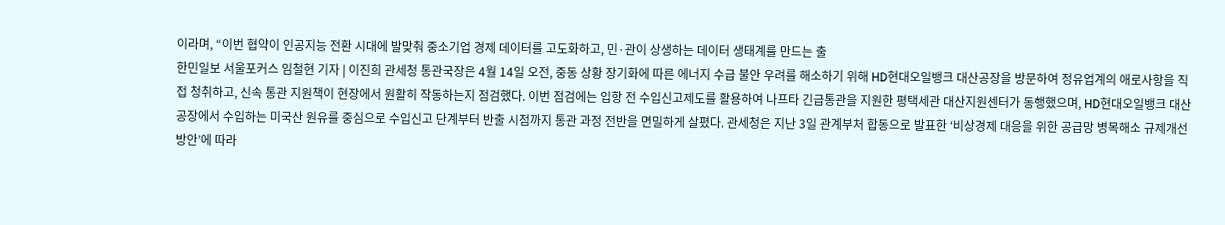이라며, “이번 협약이 인공지능 전환 시대에 발맞춰 중소기업 경제 데이터를 고도화하고, 민·관이 상생하는 데이터 생태계를 만드는 출
한민일보 서울포커스 임철현 기자 | 이진희 관세청 통관국장은 4월 14일 오전, 중동 상황 장기화에 따른 에너지 수급 불안 우려를 해소하기 위해 HD현대오일뱅크 대산공장을 방문하여 정유업계의 애로사항을 직접 청취하고, 신속 통관 지원책이 현장에서 원활히 작동하는지 점검했다. 이번 점검에는 입항 전 수입신고제도를 활용하여 나프타 긴급통관을 지원한 평택세관 대산지원센터가 동행했으며, HD현대오일뱅크 대산공장에서 수입하는 미국산 원유를 중심으로 수입신고 단계부터 반출 시점까지 통관 과정 전반을 면밀하게 살폈다. 관세청은 지난 3일 관계부처 합동으로 발표한 ‘비상경제 대응을 위한 공급망 병목해소 규제개선 방안’에 따라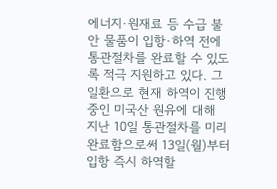에너지·원재료 등 수급 불안 물품이 입항·하역 전에 통관절차를 완료할 수 있도록 적극 지원하고 있다. 그 일환으로 현재 하역이 진행 중인 미국산 원유에 대해 지난 10일 통관절차를 미리 완료함으로써 13일(월)부터 입항 즉시 하역할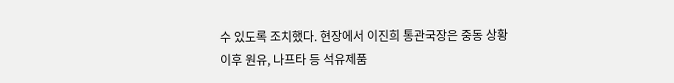수 있도록 조치했다. 현장에서 이진희 통관국장은 중동 상황 이후 원유, 나프타 등 석유제품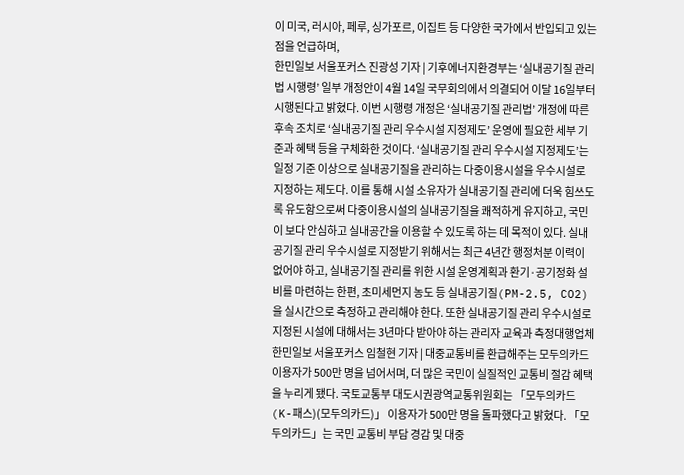이 미국, 러시아, 페루, 싱가포르, 이집트 등 다양한 국가에서 반입되고 있는 점을 언급하며,
한민일보 서울포커스 진광성 기자 | 기후에너지환경부는 ‘실내공기질 관리법 시행령’ 일부 개정안이 4월 14일 국무회의에서 의결되어 이달 16일부터 시행된다고 밝혔다. 이번 시행령 개정은 ‘실내공기질 관리법’ 개정에 따른 후속 조치로 ‘실내공기질 관리 우수시설 지정제도’ 운영에 필요한 세부 기준과 혜택 등을 구체화한 것이다. ‘실내공기질 관리 우수시설 지정제도’는 일정 기준 이상으로 실내공기질을 관리하는 다중이용시설을 우수시설로 지정하는 제도다. 이를 통해 시설 소유자가 실내공기질 관리에 더욱 힘쓰도록 유도함으로써 다중이용시설의 실내공기질을 쾌적하게 유지하고, 국민이 보다 안심하고 실내공간을 이용할 수 있도록 하는 데 목적이 있다. 실내공기질 관리 우수시설로 지정받기 위해서는 최근 4년간 행정처분 이력이 없어야 하고, 실내공기질 관리를 위한 시설 운영계획과 환기·공기정화 설비를 마련하는 한편, 초미세먼지 농도 등 실내공기질(PM-2.5, CO2)을 실시간으로 측정하고 관리해야 한다. 또한 실내공기질 관리 우수시설로 지정된 시설에 대해서는 3년마다 받아야 하는 관리자 교육과 측정대행업체
한민일보 서울포커스 임철현 기자 | 대중교통비를 환급해주는 모두의카드 이용자가 500만 명을 넘어서며, 더 많은 국민이 실질적인 교통비 절감 혜택을 누리게 됐다. 국토교통부 대도시권광역교통위원회는 「모두의카드(K-패스)(모두의카드)」 이용자가 500만 명을 돌파했다고 밝혔다. 「모두의카드」는 국민 교통비 부담 경감 및 대중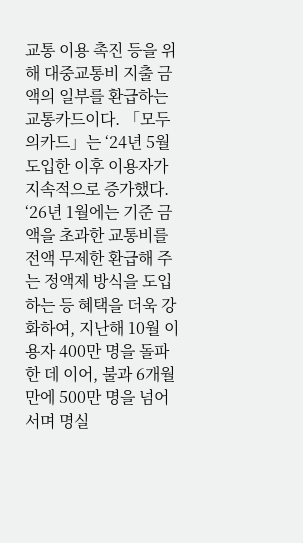교통 이용 촉진 등을 위해 대중교통비 지출 금액의 일부를 환급하는 교통카드이다. 「모두의카드」는 ‘24년 5월 도입한 이후 이용자가 지속적으로 증가했다. ‘26년 1월에는 기준 금액을 초과한 교통비를 전액 무제한 환급해 주는 정액제 방식을 도입하는 등 혜택을 더욱 강화하여, 지난해 10월 이용자 400만 명을 돌파한 데 이어, 불과 6개월 만에 500만 명을 넘어서며 명실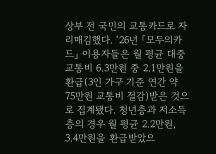상부 전 국민의 교통카드로 자리매김했다. ‘26년 「모두의카드」 이용자들은 월 평균 대중교통비 6.3만원 중 2.1만원을 환급(3인 가구 기준 연간 약 75만원 교통비 절감)받은 것으로 집계됐다. 청년층과 저소득층의 경우 월 평균 2.2만원, 3.4만원을 환급받았으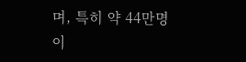며, 특히 약 44만명이